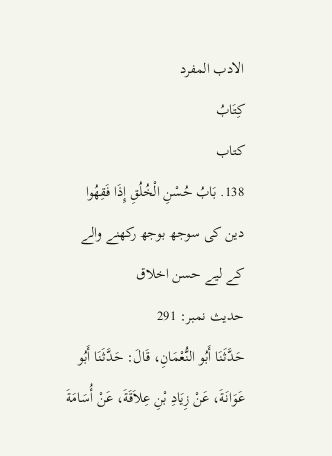الادب المفرد
كِتَابُ
كتاب
138. بَابُ حُسْنِ الْخُلُقِ إِذَا فَقِهُوا
دین کی سوجھ بوجھ رکھنے والے کے لیے حسن اخلاق
حدیث نمبر: 291
حَدَّثَنَا أَبُو النُّعْمَانِ، قَالَ: حَدَّثَنَا أَبُو عَوَانَةَ، عَنْ زِيَادِ بْنِ عِلاَقَةَ، عَنْ أُسَامَةَ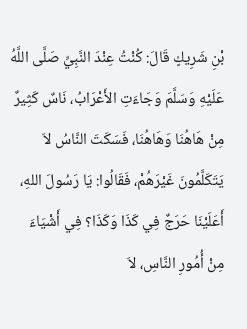بْنِ شَرِيكٍ قَالَ: كُنْتُ عِنْدَ النَّبِيِّ صَلَّى اللَّهُ عَلَيْهِ وَسَلَّمَ وَجَاءَتِ الأَعْرَابُ، نَاسٌ كَثِيرٌ مِنْ هَاهُنَا وَهَاهُنَا، فَسَكَتَ النَّاسُ لاَ يَتَكَلَّمُونَ غَيْرَهُمْ، فَقَالُوا: يَا رَسُولَ اللهِ، أَعَلَيْنَا حَرَجٌ فِي كَذَا وَكَذَا؟ فِي أَشْيَاءَ مِنْ أُمُورِ النَّاسِ، لاَ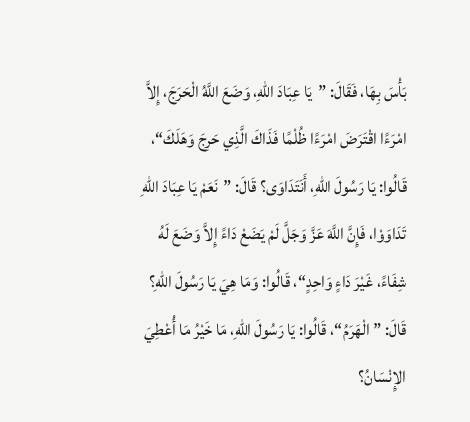بَأْسَ بِهَا، فَقَالَ: ”يَا عِبَادَ اللهِ، وَضَعَ اللَّهُ الْحَرَجَ، إِلاَّ امْرَءًا اقْتَرَضَ امْرَءًا ظُلْمًا فَذَاكَ الَّذِي حَرِجَ وَهَلَكَ“، قَالُوا: يَا رَسُولَ اللهِ، أَنَتَدَاوَى؟ قَالَ: ”نَعَمْ يَا عِبَادَ اللهِ تَدَاوَوْا، فَإِنَّ اللَّهَ عَزَّ وَجَلَّ لَمْ يَضَعْ دَاءً إِلاَّ وَضَعَ لَهُ شِفَاءً، غَيْرَ دَاءٍ وَاحِدٍ“، قَالُوا: وَمَا هِيَ يَا رَسُولَ اللهِ؟ قَالَ: ”الْهَرَمُ“، قَالُوا: يَا رَسُولَ اللهِ، مَا خَيْرُ مَا أُعْطِيَ الإِنْسَانُ؟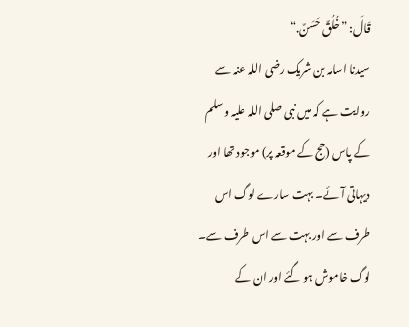قَالَ: ”خُلُقٌ حَسَنٌ.“
سیدنا اسامہ بن شریک رضی اللہ عنہ سے روایت ہے کہ میں نبی صلی اللہ علیہ وسلم کے پاس (حج کے موقعہ پر) موجود تھا اور دیہاتی آئے۔ بہت سارے لوگ اس طرف سے اور بہت سے اس طرف سے۔ لوگ خاموش ہو گئے اور ان کے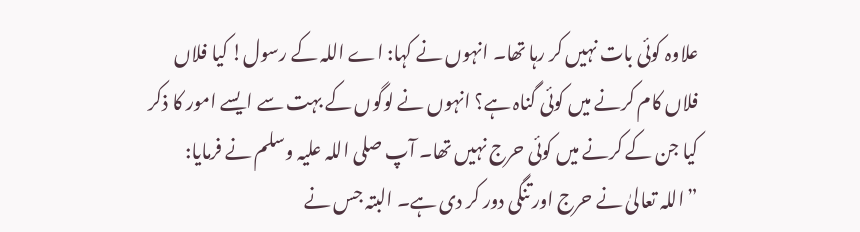علاوہ کوئی بات نہیں کر رہا تھا۔ انہوں نے کہا: اے اللہ کے رسول! کیا فلاں فلاں کام کرنے میں کوئی گناہ ہے؟ انہوں نے لوگوں کے بہت سے ایسے امور کا ذکر کیا جن کے کرنے میں کوئی حرج نہیں تھا۔ آپ صلی اللہ علیہ وسلم نے فرمایا: ”اللہ تعالیٰ نے حرج اور تنگی دور کر دی ہے۔ البتہ جس نے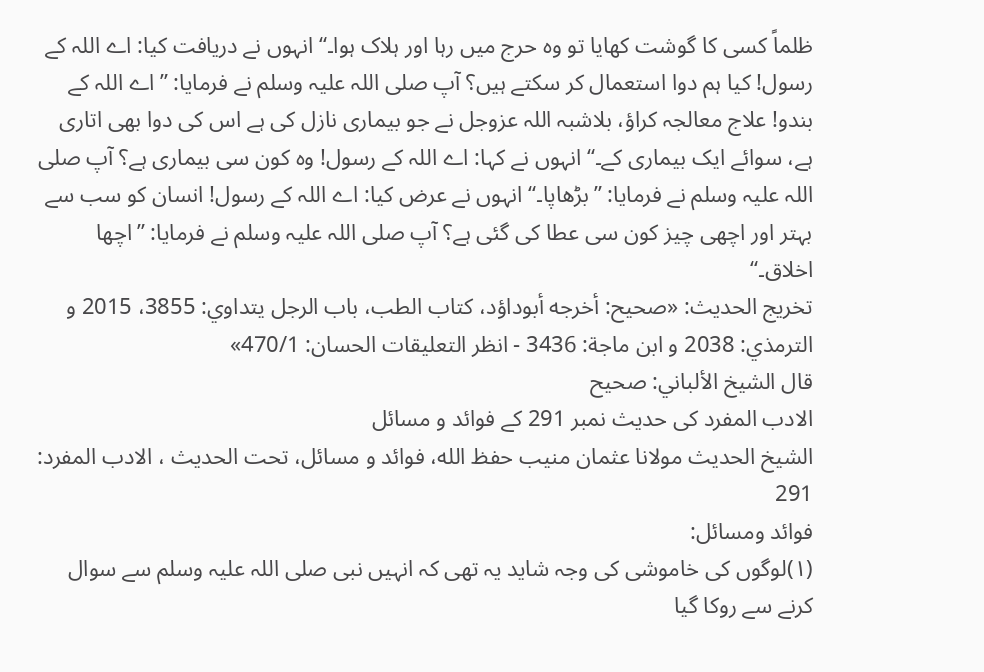ظلماً کسی کا گوشت کھایا تو وہ حرج میں رہا اور ہلاک ہوا۔“ انہوں نے دریافت کیا: اے اللہ کے رسول! کیا ہم دوا استعمال کر سکتے ہیں؟ آپ صلی اللہ علیہ وسلم نے فرمایا: ”اے اللہ کے بندو! علاج معالجہ کراؤ، بلاشبہ اللہ عزوجل نے جو بیماری نازل کی ہے اس کی دوا بھی اتاری ہے، سوائے ایک بیماری کے۔“ انہوں نے کہا: اے اللہ کے رسول! وہ کون سی بیماری ہے؟ آپ صلی اللہ علیہ وسلم نے فرمایا: ”بڑھاپا۔“ انہوں نے عرض کیا: اے اللہ کے رسول! انسان کو سب سے بہتر اور اچھی چیز کون سی عطا کی گئی ہے؟ آپ صلی اللہ علیہ وسلم نے فرمایا: ”اچھا اخلاق۔“
تخریج الحدیث: «صحيح: أخرجه أبوداؤد، كتاب الطب، باب الرجل يتداوي: 3855، 2015 و الترمذي: 2038 و ابن ماجة: 3436 - انظر التعليقات الحسان: 470/1»
قال الشيخ الألباني: صحيح
الادب المفرد کی حدیث نمبر 291 کے فوائد و مسائل
الشيخ الحديث مولانا عثمان منيب حفظ الله، فوائد و مسائل، تحت الحديث ، الادب المفرد: 291
فوائد ومسائل:
(۱)لوگوں کی خاموشی کی وجہ شاید یہ تھی کہ انہیں نبی صلی اللہ علیہ وسلم سے سوال کرنے سے روکا گیا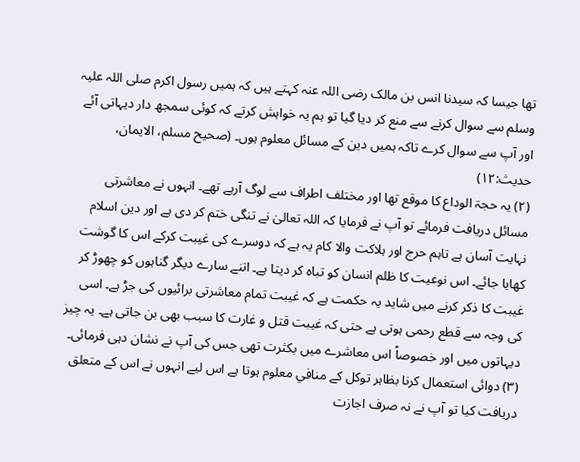تھا جیسا کہ سیدنا انس بن مالک رضی اللہ عنہ کہتے ہیں کہ ہمیں رسول اکرم صلی اللہ علیہ وسلم سے سوال کرنے سے منع کر دیا گیا تو ہم یہ خواہش کرتے کہ کوئی سمجھ دار دیہاتی آئے اور آپ سے سوال کرے تاکہ ہمیں دین کے مسائل معلوم ہوں۔ (صحیح مسلم، الایمان، حدیث:۱۲)
(۲) یہ حجۃ الوداع کا موقع تھا اور مختلف اطراف سے لوگ آرہے تھے۔ انہوں نے معاشرتی مسائل دریافت فرمائے تو آپ نے فرمایا کہ اللہ تعالیٰ نے تنگی ختم کر دی ہے اور دین اسلام نہایت آسان ہے تاہم حرج اور ہلاکت والا کام یہ ہے کہ دوسرے کی غیبت کرکے اس کا گوشت کھایا جائے۔ اس نوعیت کا ظلم انسان کو تباہ کر دیتا ہے۔ اتنے سارے دیگر گناہوں کو چھوڑ کر غیبت کا ذکر کرنے میں شاید یہ حکمت ہے کہ غیبت تمام معاشرتی برائیوں کی جڑ ہے۔ اسی کی وجہ سے قطع رحمی ہوتی ہے حتی کہ غیبت قتل و غارت کا سبب بھی بن جاتی ہے۔ یہ چیز دیہاتوں میں اور خصوصاً اس معاشرے میں بکثرت تھی جس کی آپ نے نشان دہی فرمائی۔
(۳) دوائی استعمال کرنا بظاہر توکل کے منافي معلوم ہوتا ہے اس لیے انہوں نے اس کے متعلق دریافت کیا تو آپ نے نہ صرف اجازت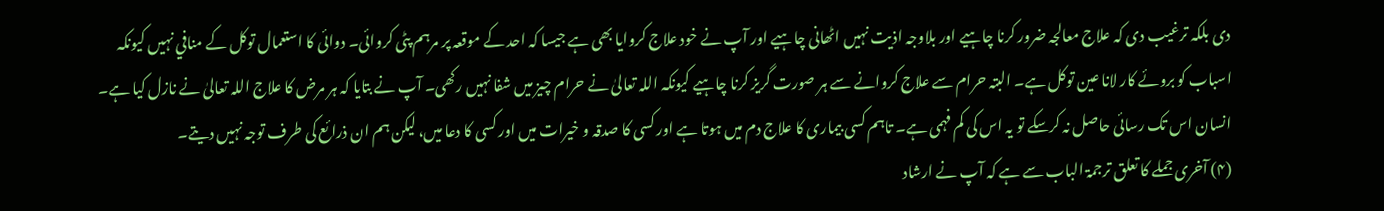دی بلکہ ترغیب دی کہ علاج معالجہ ضرور کرنا چاہیے اور بلاوجہ اذیت نہیں اٹھانی چاہیے اور آپ نے خود علاج کروایا بھی ہے جیسا کہ احد کے موقعہ پر مرہم پٹی کروائی۔ دوائی کا استعمال توکل کے منافي نہیں کیونکہ اسباب کو بروئے کار لانا عین توکل ہے۔ البتہ حرام سے علاج کروانے سے ہر صورت گریز کرنا چاہیے کیونکہ اللہ تعالیٰ نے حرام چیز میں شفا نہیں رکھی۔ آپ نے بتایا کہ ہر مرض کا علاج اللہ تعالیٰ نے نازل کیا ہے۔ انسان اس تک رسائی حاصل نہ کرسکے تو یہ اس کی کم فہمی ہے۔ تاہم کسی بیماری کا علاج دم میں ہوتا ہے اور کسی کا صدقہ و خیرات میں اور کسی کا دعا میں، لیکن ہم ان ذرائع کی طرف توجہ نہیں دیتے۔
(۴) آخری جملے کا تعلق ترجمۃ الباب سے ہے کہ آپ نے ارشاد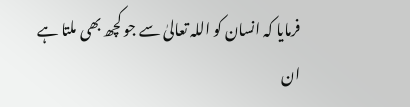فرمایا کہ انسان کو اللہ تعالیٰ سے جو کچھ بھی ملتا ہے ان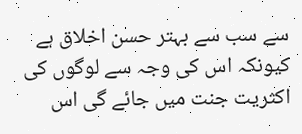سے سب سے بہتر حسن اخلاق ہے کیونکہ اس کی وجہ سے لوگوں کی اکثریت جنت میں جائے گی اس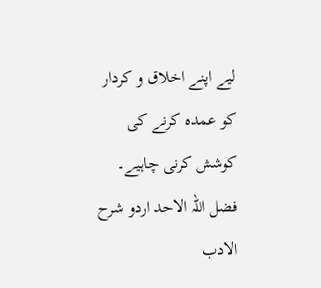لیے اپنے اخلاق و کردار کو عمدہ کرنے کی کوشش کرنی چاہیے۔
فضل اللہ الاحد اردو شرح الادب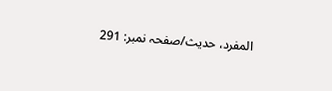المفرد، حدیث/صفحہ نمبر: 291